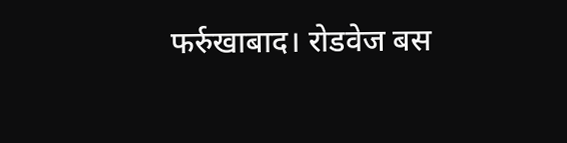फर्रुखाबाद। रोडवेज बस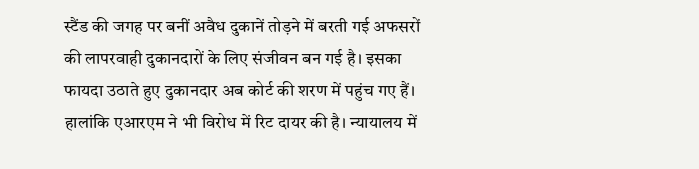स्टैंड की जगह पर बनीं अवैध दुकानें तोड़ने में बरती गई अफसरों की लापरवाही दुकानदारों के लिए संजीवन बन गई है। इसका फायदा उठाते हुए दुकानदार अब कोर्ट की शरण में पहुंच गए हैं। हालांकि एआरएम ने भी विरोध में रिट दायर की है। न्यायालय में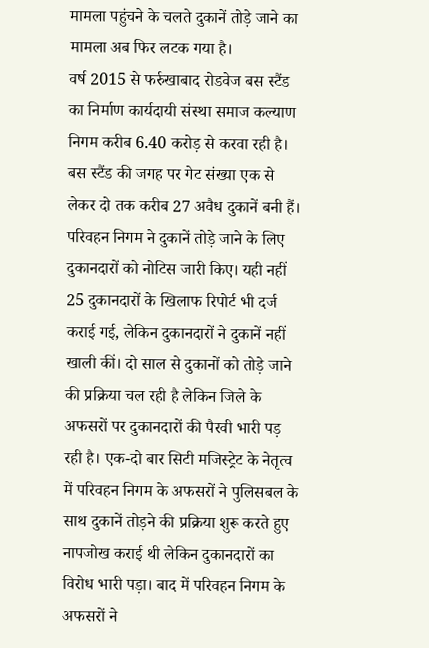मामला पहुंचने के चलते दुकानें तोड़े जाने का मामला अब फिर लटक गया है।
वर्ष 2015 से फर्रुखाबाद रोडवेज बस स्टैंड का निर्माण कार्यदायी संस्था समाज कल्याण निगम करीब 6.40 करोड़ से करवा रही है। बस स्टैंड की जगह पर गेट संख्या एक से लेकर दो तक करीब 27 अवैध दुकानें बनी हैं। परिवहन निगम ने दुकानें तोड़े जाने के लिए दुकानदारों को नोटिस जारी किए। यही नहीं 25 दुकानदारों के खिलाफ रिपोर्ट भी दर्ज कराई गई, लेकिन दुकानदारों ने दुकानें नहीं खाली कीं। दो साल से दुकानों को तोड़े जाने की प्रक्रिया चल रही है लेकिन जिले के अफसरों पर दुकानदारों की पैरवी भारी पड़ रही है। एक-दो बार सिटी मजिस्ट्रेट के नेतृत्व में परिवहन निगम के अफसरों ने पुलिसबल के साथ दुकानें तोड़ने की प्रक्रिया शुरू करते हुए नापजोख कराई थी लेकिन दुकानदारों का विरोध भारी पड़ा। बाद में परिवहन निगम के अफसरों ने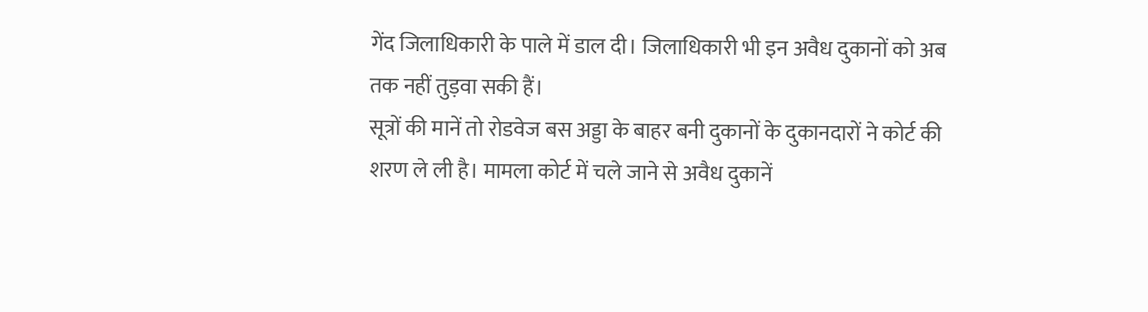गेंद जिलाधिकारी के पाले में डाल दी। जिलाधिकारी भी इन अवैध दुकानों को अब तक नहीं तुड़वा सकी हैं।
सूत्रों की मानें तो रोडवेज बस अड्डा के बाहर बनी दुकानों के दुकानदारों ने कोर्ट की शरण ले ली है। मामला कोर्ट में चले जाने से अवैध दुकानें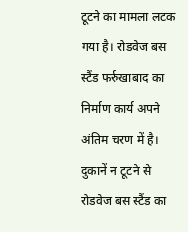टूटने का मामला लटक गया है। रोडवेज बस स्टैंड फर्रुखाबाद का निर्माण कार्य अपने अंतिम चरण में है। दुकानें न टूटने से रोडवेज बस स्टैंड का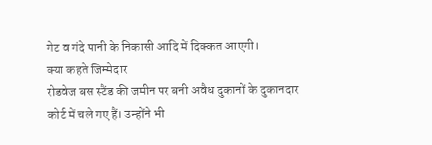गेट व गंदे पानी के निकासी आदि में दिक्कत आएगी।
क्या कहते जिम्मेदार
रोडवेज बस स्टैंड की जमीन पर बनी अवैध दुकानों के दुकानदार कोर्ट में चले गए हैं। उन्होंने भी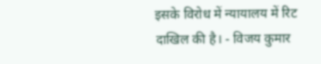इसके विरोध में न्यायालय में रिट दाखिल की है। - विजय कुमार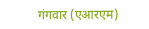गंगवार (एआरएम)